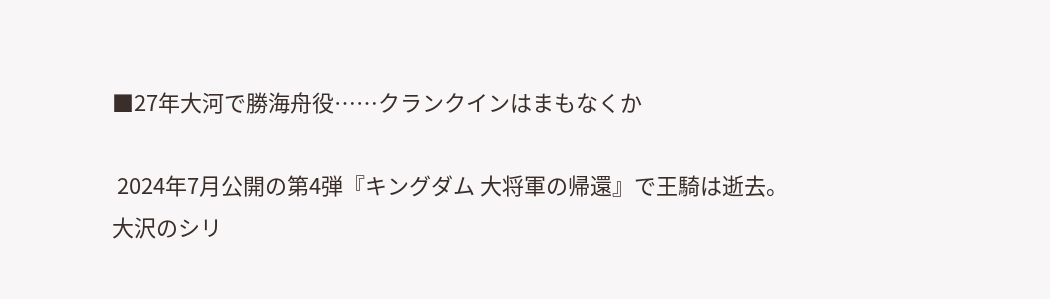■27年大河で勝海舟役……クランクインはまもなくか

 2024年7月公開の第4弾『キングダム 大将軍の帰還』で王騎は逝去。大沢のシリ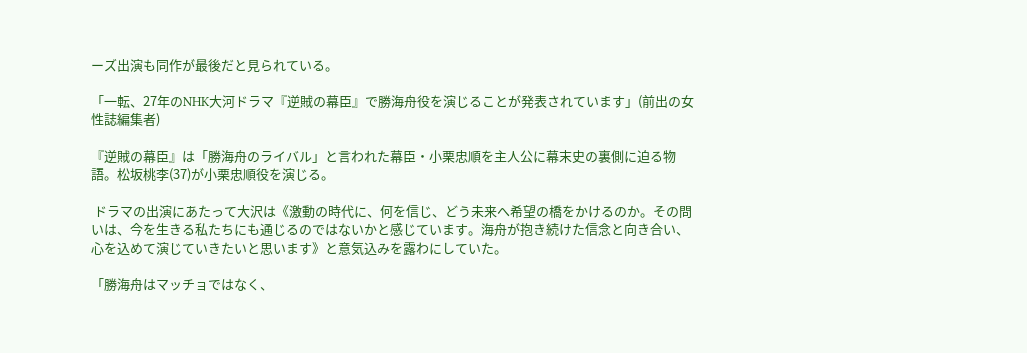ーズ出演も同作が最後だと見られている。

「一転、27年のNHK大河ドラマ『逆賊の幕臣』で勝海舟役を演じることが発表されています」(前出の女性誌編集者)

『逆賊の幕臣』は「勝海舟のライバル」と言われた幕臣・小栗忠順を主人公に幕末史の裏側に迫る物語。松坂桃李(37)が小栗忠順役を演じる。

 ドラマの出演にあたって大沢は《激動の時代に、何を信じ、どう未来へ希望の橋をかけるのか。その問いは、今を生きる私たちにも通じるのではないかと感じています。海舟が抱き続けた信念と向き合い、心を込めて演じていきたいと思います》と意気込みを露わにしていた。

「勝海舟はマッチョではなく、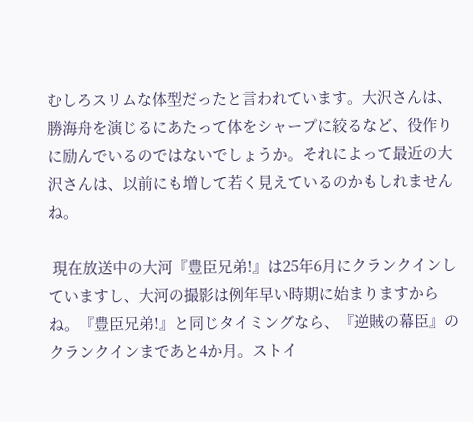むしろスリムな体型だったと言われています。大沢さんは、勝海舟を演じるにあたって体をシャープに絞るなど、役作りに励んでいるのではないでしょうか。それによって最近の大沢さんは、以前にも増して若く見えているのかもしれませんね。

 現在放送中の大河『豊臣兄弟!』は25年6月にクランクインしていますし、大河の撮影は例年早い時期に始まりますからね。『豊臣兄弟!』と同じタイミングなら、『逆賊の幕臣』のクランクインまであと4か月。ストイ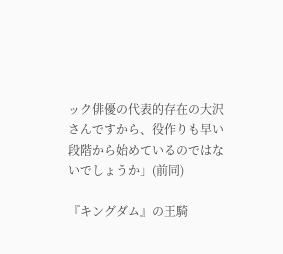ック俳優の代表的存在の大沢さんですから、役作りも早い段階から始めているのではないでしょうか」(前同)

『キングダム』の王騎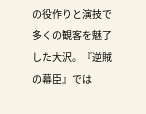の役作りと演技で多くの観客を魅了した大沢。『逆賊の幕臣』では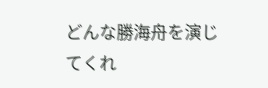どんな勝海舟を演じてくれ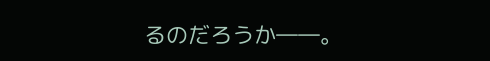るのだろうか――。